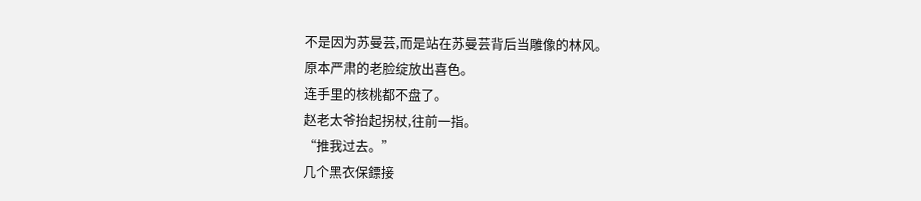不是因为苏曼芸,而是站在苏曼芸背后当雕像的林风。
原本严肃的老脸绽放出喜色。
连手里的核桃都不盘了。
赵老太爷抬起拐杖,往前一指。
“推我过去。”
几个黑衣保鏢接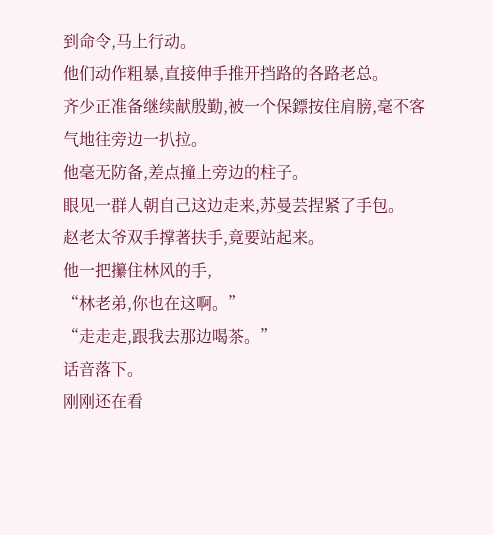到命令,马上行动。
他们动作粗暴,直接伸手推开挡路的各路老总。
齐少正准备继续献殷勤,被一个保鏢按住肩膀,毫不客气地往旁边一扒拉。
他毫无防备,差点撞上旁边的柱子。
眼见一群人朝自己这边走来,苏曼芸捏紧了手包。
赵老太爷双手撑著扶手,竟要站起来。
他一把攥住林风的手,
“林老弟,你也在这啊。”
“走走走,跟我去那边喝茶。”
话音落下。
刚刚还在看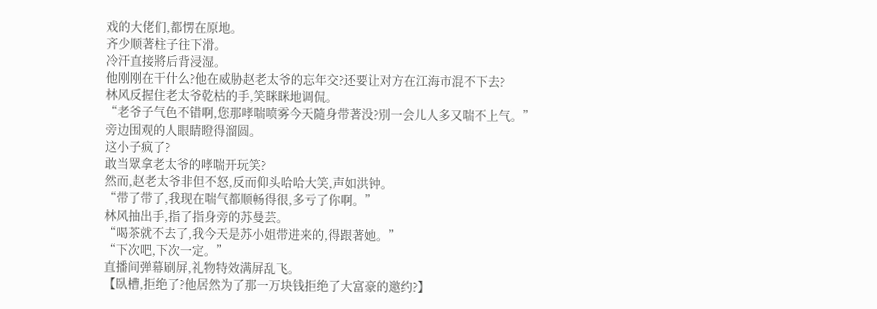戏的大佬们,都愣在原地。
齐少顺著柱子往下滑。
冷汗直接將后背浸湿。
他刚刚在干什么?他在威胁赵老太爷的忘年交?还要让对方在江海市混不下去?
林风反握住老太爷乾枯的手,笑眯眯地调侃。
“老爷子气色不错啊,您那哮喘喷雾今天隨身带著没?別一会儿人多又喘不上气。”
旁边围观的人眼睛瞪得溜圆。
这小子疯了?
敢当眾拿老太爷的哮喘开玩笑?
然而,赵老太爷非但不怒,反而仰头哈哈大笑,声如洪钟。
“带了带了,我现在喘气都顺畅得很,多亏了你啊。”
林风抽出手,指了指身旁的苏曼芸。
“喝茶就不去了,我今天是苏小姐带进来的,得跟著她。”
“下次吧,下次一定。”
直播间弹幕刷屏,礼物特效满屏乱飞。
【臥槽,拒绝了?他居然为了那一万块钱拒绝了大富豪的邀约?】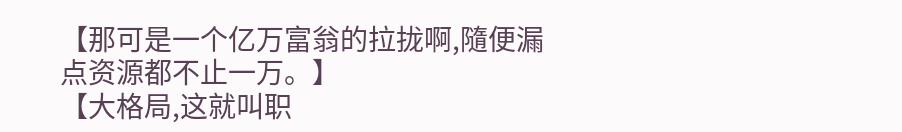【那可是一个亿万富翁的拉拢啊,隨便漏点资源都不止一万。】
【大格局,这就叫职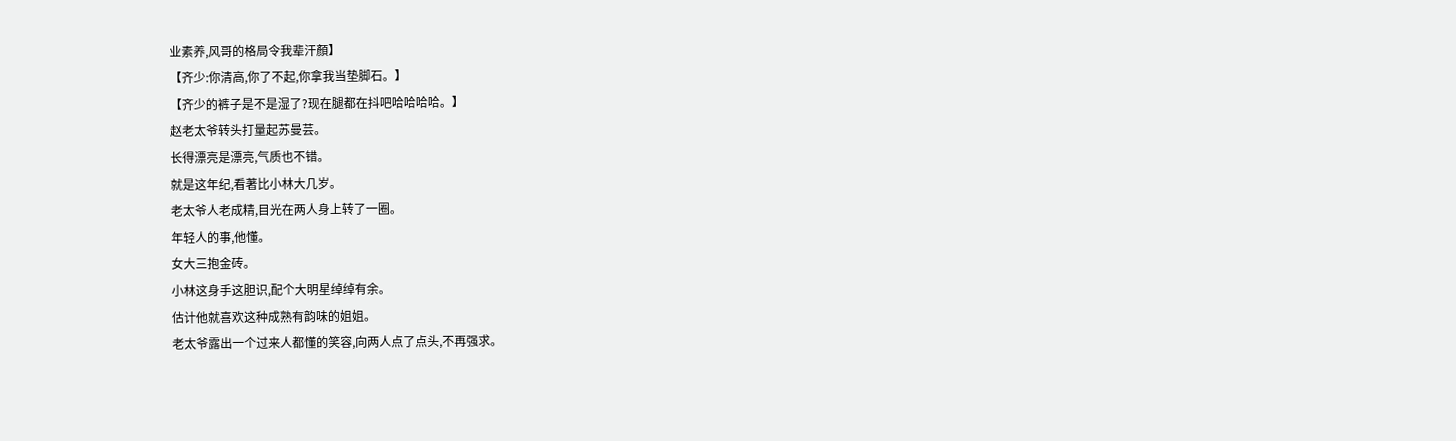业素养,风哥的格局令我辈汗顏】
【齐少:你清高,你了不起,你拿我当垫脚石。】
【齐少的裤子是不是湿了?现在腿都在抖吧哈哈哈哈。】
赵老太爷转头打量起苏曼芸。
长得漂亮是漂亮,气质也不错。
就是这年纪,看著比小林大几岁。
老太爷人老成精,目光在两人身上转了一圈。
年轻人的事,他懂。
女大三抱金砖。
小林这身手这胆识,配个大明星绰绰有余。
估计他就喜欢这种成熟有韵味的姐姐。
老太爷露出一个过来人都懂的笑容,向两人点了点头,不再强求。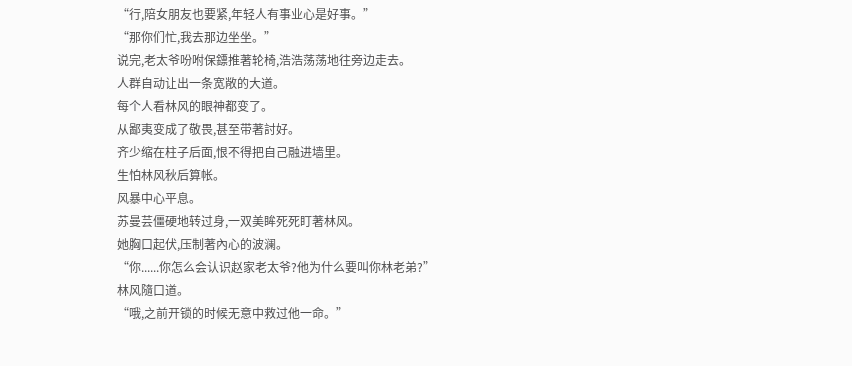“行,陪女朋友也要紧,年轻人有事业心是好事。”
“那你们忙,我去那边坐坐。”
说完,老太爷吩咐保鏢推著轮椅,浩浩荡荡地往旁边走去。
人群自动让出一条宽敞的大道。
每个人看林风的眼神都变了。
从鄙夷变成了敬畏,甚至带著討好。
齐少缩在柱子后面,恨不得把自己融进墙里。
生怕林风秋后算帐。
风暴中心平息。
苏曼芸僵硬地转过身,一双美眸死死盯著林风。
她胸口起伏,压制著內心的波澜。
“你......你怎么会认识赵家老太爷?他为什么要叫你林老弟?”
林风隨口道。
“哦,之前开锁的时候无意中救过他一命。”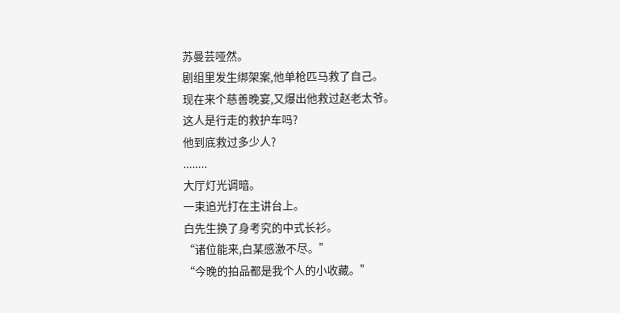苏曼芸哑然。
剧组里发生绑架案,他单枪匹马救了自己。
现在来个慈善晚宴,又爆出他救过赵老太爷。
这人是行走的救护车吗?
他到底救过多少人?
........
大厅灯光调暗。
一束追光打在主讲台上。
白先生换了身考究的中式长衫。
“诸位能来,白某感激不尽。”
“今晚的拍品都是我个人的小收藏。”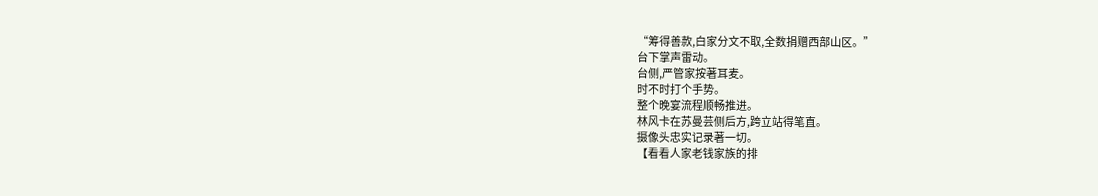“筹得善款,白家分文不取,全数捐赠西部山区。”
台下掌声雷动。
台侧,严管家按著耳麦。
时不时打个手势。
整个晚宴流程顺畅推进。
林风卡在苏曼芸侧后方,跨立站得笔直。
摄像头忠实记录著一切。
【看看人家老钱家族的排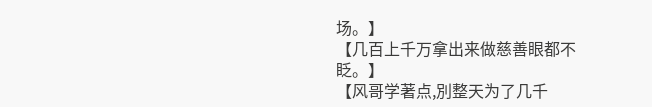场。】
【几百上千万拿出来做慈善眼都不眨。】
【风哥学著点,別整天为了几千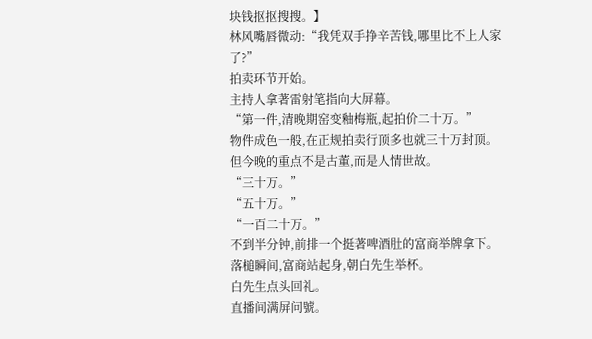块钱抠抠搜搜。】
林风嘴唇微动:“我凭双手挣辛苦钱,哪里比不上人家了?”
拍卖环节开始。
主持人拿著雷射笔指向大屏幕。
“第一件,清晚期窑变釉梅瓶,起拍价二十万。”
物件成色一般,在正规拍卖行顶多也就三十万封顶。
但今晚的重点不是古董,而是人情世故。
“三十万。”
“五十万。”
“一百二十万。”
不到半分钟,前排一个挺著啤酒肚的富商举牌拿下。
落槌瞬间,富商站起身,朝白先生举杯。
白先生点头回礼。
直播间满屏问號。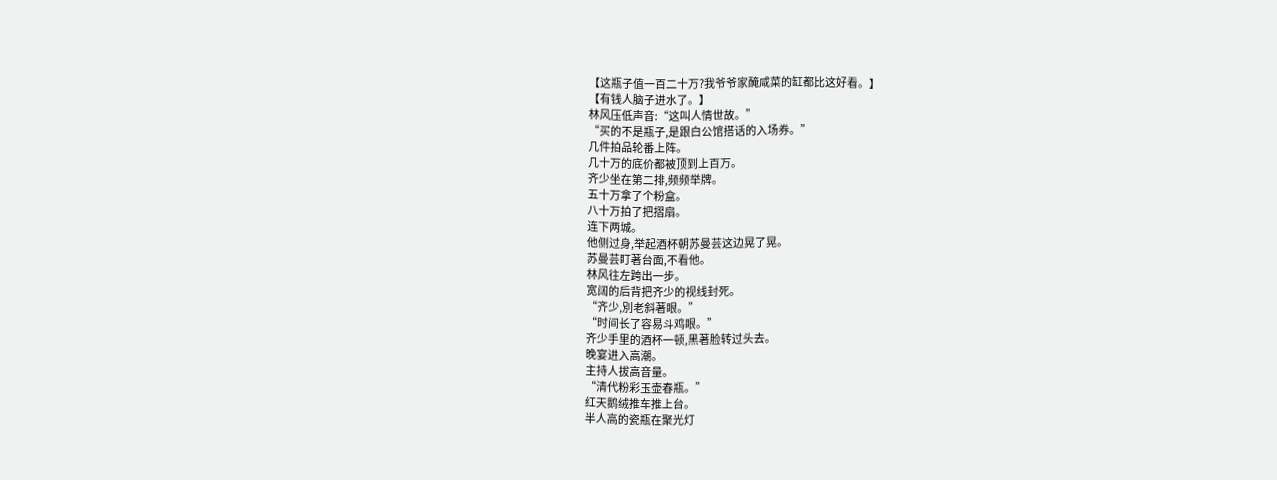【这瓶子值一百二十万?我爷爷家醃咸菜的缸都比这好看。】
【有钱人脑子进水了。】
林风压低声音:“这叫人情世故。”
“买的不是瓶子,是跟白公馆搭话的入场券。”
几件拍品轮番上阵。
几十万的底价都被顶到上百万。
齐少坐在第二排,频频举牌。
五十万拿了个粉盒。
八十万拍了把摺扇。
连下两城。
他侧过身,举起酒杯朝苏曼芸这边晃了晃。
苏曼芸盯著台面,不看他。
林风往左跨出一步。
宽阔的后背把齐少的视线封死。
“齐少,別老斜著眼。”
“时间长了容易斗鸡眼。”
齐少手里的酒杯一顿,黑著脸转过头去。
晚宴进入高潮。
主持人拔高音量。
“清代粉彩玉壶春瓶。”
红天鹅绒推车推上台。
半人高的瓷瓶在聚光灯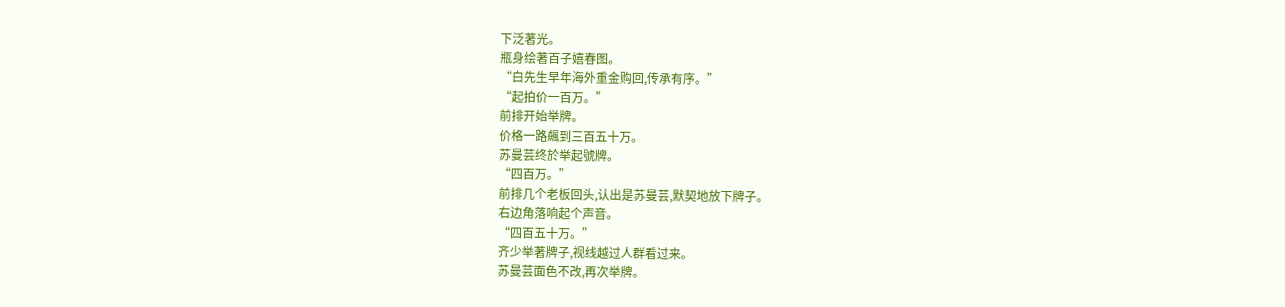下泛著光。
瓶身绘著百子嬉春图。
“白先生早年海外重金购回,传承有序。”
“起拍价一百万。”
前排开始举牌。
价格一路飆到三百五十万。
苏曼芸终於举起號牌。
“四百万。”
前排几个老板回头,认出是苏曼芸,默契地放下牌子。
右边角落响起个声音。
“四百五十万。”
齐少举著牌子,视线越过人群看过来。
苏曼芸面色不改,再次举牌。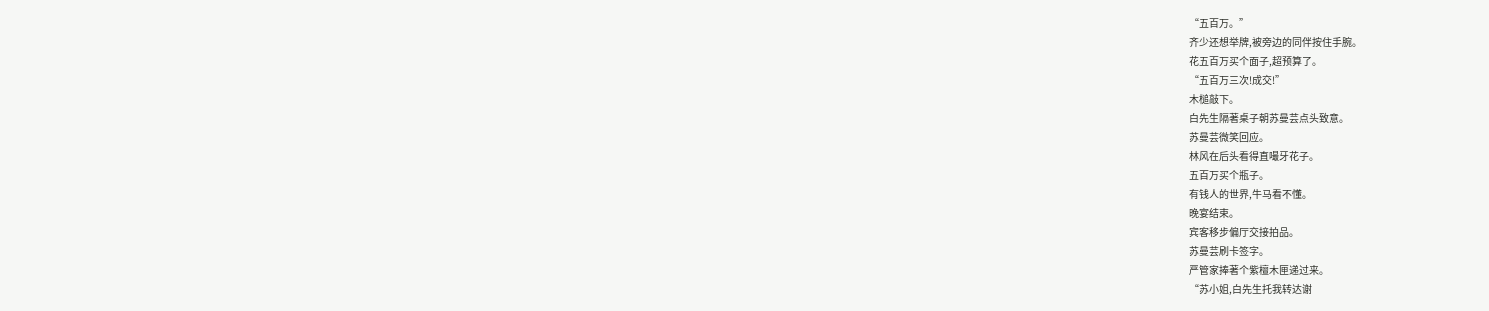“五百万。”
齐少还想举牌,被旁边的同伴按住手腕。
花五百万买个面子,超预算了。
“五百万三次!成交!”
木槌敲下。
白先生隔著桌子朝苏曼芸点头致意。
苏曼芸微笑回应。
林风在后头看得直嘬牙花子。
五百万买个瓶子。
有钱人的世界,牛马看不懂。
晚宴结束。
宾客移步偏厅交接拍品。
苏曼芸刷卡签字。
严管家捧著个紫檀木匣递过来。
“苏小姐,白先生托我转达谢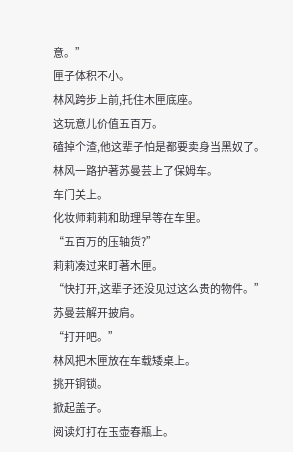意。”
匣子体积不小。
林风跨步上前,托住木匣底座。
这玩意儿价值五百万。
磕掉个渣,他这辈子怕是都要卖身当黑奴了。
林风一路护著苏曼芸上了保姆车。
车门关上。
化妆师莉莉和助理早等在车里。
“五百万的压轴货?”
莉莉凑过来盯著木匣。
“快打开,这辈子还没见过这么贵的物件。”
苏曼芸解开披肩。
“打开吧。”
林风把木匣放在车载矮桌上。
挑开铜锁。
掀起盖子。
阅读灯打在玉壶春瓶上。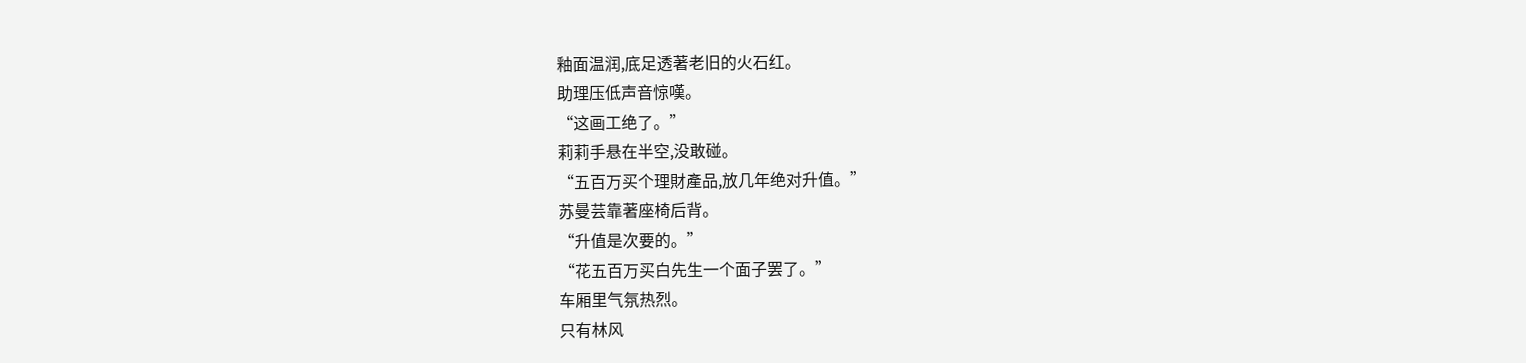釉面温润,底足透著老旧的火石红。
助理压低声音惊嘆。
“这画工绝了。”
莉莉手悬在半空,没敢碰。
“五百万买个理財產品,放几年绝对升值。”
苏曼芸靠著座椅后背。
“升值是次要的。”
“花五百万买白先生一个面子罢了。”
车厢里气氛热烈。
只有林风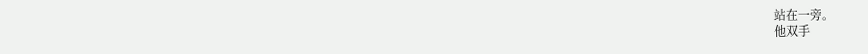站在一旁。
他双手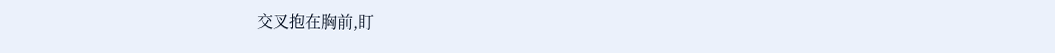交叉抱在胸前,盯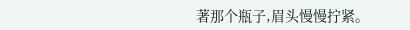著那个瓶子,眉头慢慢拧紧。